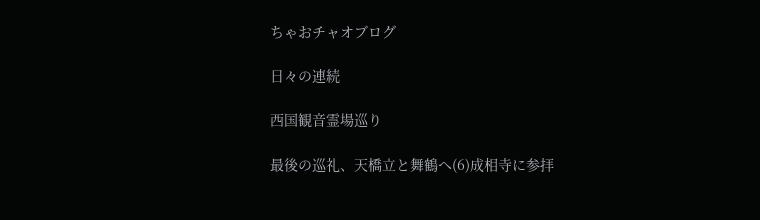ちゃおチャオブログ

日々の連続

西国観音霊場巡り

最後の巡礼、天橋立と舞鶴へ(6)成相寺に参拝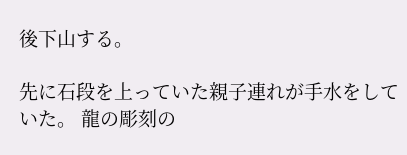後下山する。

先に石段を上っていた親子連れが手水をしていた。 龍の彫刻の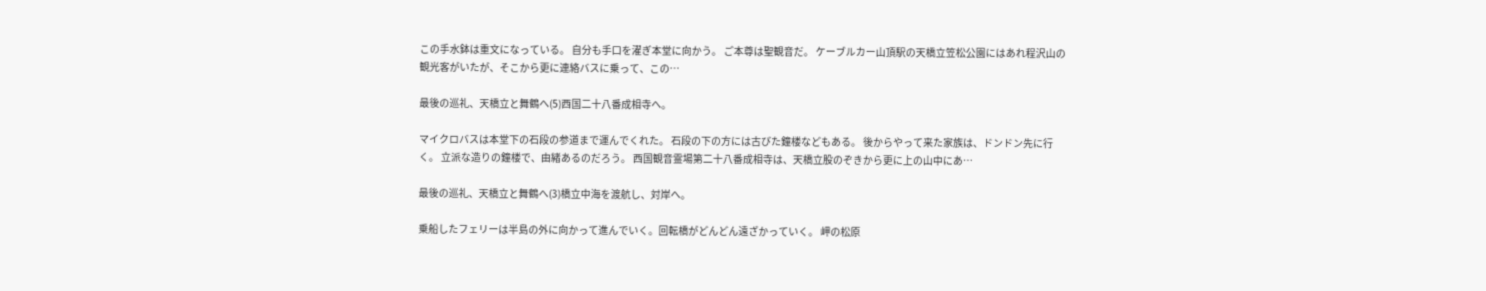この手水鉢は重文になっている。 自分も手口を濯ぎ本堂に向かう。 ご本尊は聖観音だ。 ケーブルカー山頂駅の天橋立笠松公園にはあれ程沢山の観光客がいたが、そこから更に連絡バスに乗って、この…

最後の巡礼、天橋立と舞鶴へ(5)西国二十八番成相寺へ。

マイクロバスは本堂下の石段の参道まで運んでくれた。 石段の下の方には古びた鐘楼などもある。 後からやって来た家族は、ドンドン先に行く。 立派な造りの鐘楼で、由緒あるのだろう。 西国観音霊場第二十八番成相寺は、天橋立股のぞきから更に上の山中にあ…

最後の巡礼、天橋立と舞鶴へ(3)橋立中海を渡航し、対岸へ。

乗船したフェリーは半島の外に向かって進んでいく。回転橋がどんどん遠ざかっていく。 岬の松原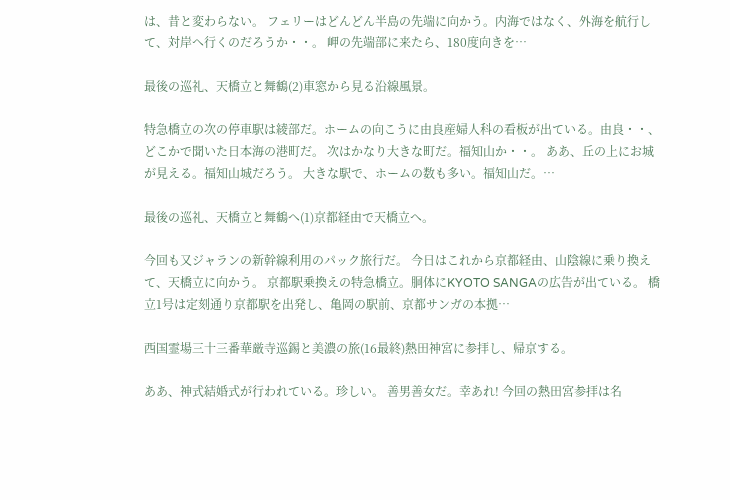は、昔と変わらない。 フェリーはどんどん半島の先端に向かう。内海ではなく、外海を航行して、対岸へ行くのだろうか・・。 岬の先端部に来たら、180度向きを…

最後の巡礼、天橋立と舞鶴(2)車窓から見る沿線風景。

特急橋立の次の停車駅は綾部だ。ホームの向こうに由良産婦人科の看板が出ている。由良・・、どこかで聞いた日本海の港町だ。 次はかなり大きな町だ。福知山か・・。 ああ、丘の上にお城が見える。福知山城だろう。 大きな駅で、ホームの数も多い。福知山だ。…

最後の巡礼、天橋立と舞鶴へ(1)京都経由で天橋立へ。

今回も又ジャランの新幹線利用のパック旅行だ。 今日はこれから京都経由、山陰線に乗り換えて、天橋立に向かう。 京都駅乗換えの特急橋立。胴体にKYOTO SANGAの広告が出ている。 橋立1号は定刻通り京都駅を出発し、亀岡の駅前、京都サンガの本拠…

西国霊場三十三番華厳寺巡錫と美濃の旅(16最終)熱田神宮に参拝し、帰京する。

ああ、神式結婚式が行われている。珍しい。 善男善女だ。幸あれ! 今回の熱田宮参拝は名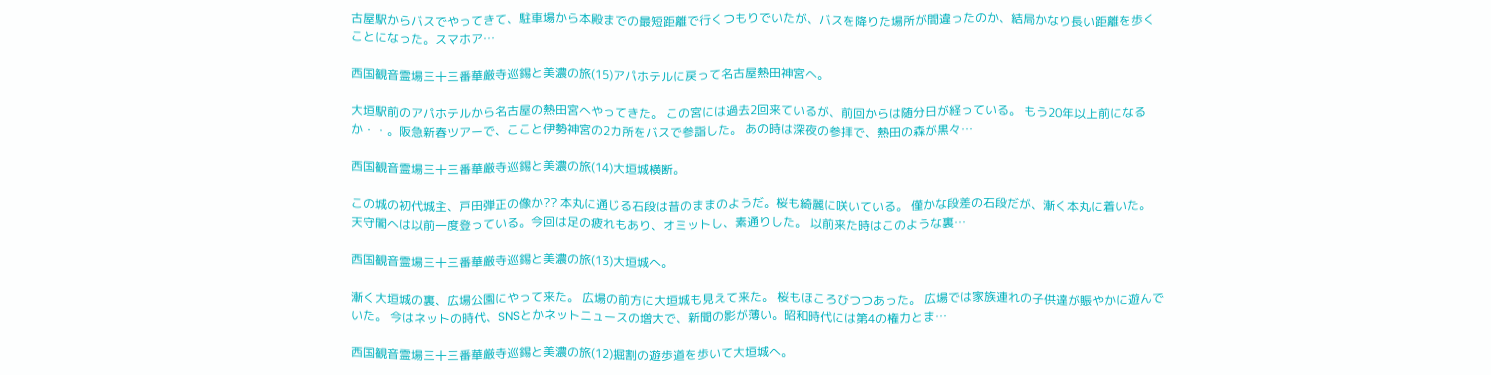古屋駅からバスでやってきて、駐車場から本殿までの最短距離で行くつもりでいたが、バスを降りた場所が間違ったのか、結局かなり長い距離を歩くことになった。スマホア…

西国観音霊場三十三番華厳寺巡錫と美濃の旅(15)アパホテルに戻って名古屋熱田神宮へ。

大垣駅前のアパホテルから名古屋の熱田宮へやってきた。 この宮には過去2回来ているが、前回からは随分日が経っている。 もう20年以上前になるか・・。阪急新春ツアーで、ここと伊勢神宮の2カ所をバスで参詣した。 あの時は深夜の参拝で、熱田の森が黒々…

西国観音霊場三十三番華厳寺巡錫と美濃の旅(14)大垣城横断。

この城の初代城主、戸田弾正の像か?? 本丸に通じる石段は昔のままのようだ。桜も綺麗に咲いている。 僅かな段差の石段だが、漸く本丸に着いた。 天守閣へは以前一度登っている。今回は足の疲れもあり、オミットし、素通りした。 以前来た時はこのような裏…

西国観音霊場三十三番華厳寺巡錫と美濃の旅(13)大垣城へ。

漸く大垣城の裏、広場公園にやって来た。 広場の前方に大垣城も見えて来た。 桜もほころびつつあった。 広場では家族連れの子供達が賑やかに遊んでいた。 今はネットの時代、SNSとかネットニュースの増大で、新聞の影が薄い。昭和時代には第4の権力とま…

西国観音霊場三十三番華厳寺巡錫と美濃の旅(12)掘割の遊歩道を歩いて大垣城へ。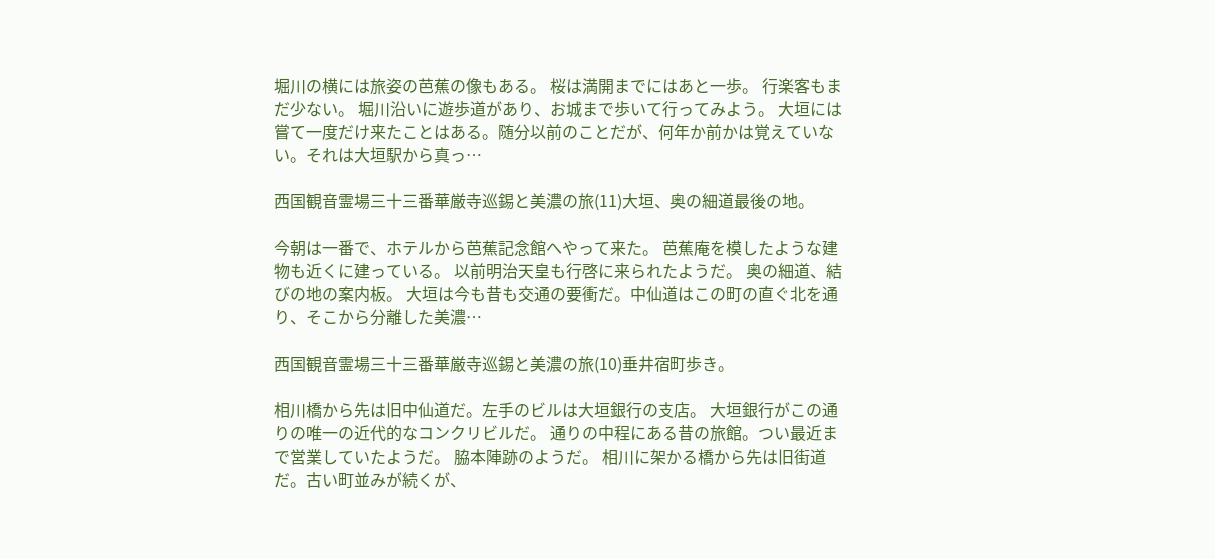堀川の横には旅姿の芭蕉の像もある。 桜は満開までにはあと一歩。 行楽客もまだ少ない。 堀川沿いに遊歩道があり、お城まで歩いて行ってみよう。 大垣には嘗て一度だけ来たことはある。随分以前のことだが、何年か前かは覚えていない。それは大垣駅から真っ…

西国観音霊場三十三番華厳寺巡錫と美濃の旅(11)大垣、奥の細道最後の地。

今朝は一番で、ホテルから芭蕉記念館へやって来た。 芭蕉庵を模したような建物も近くに建っている。 以前明治天皇も行啓に来られたようだ。 奥の細道、結びの地の案内板。 大垣は今も昔も交通の要衝だ。中仙道はこの町の直ぐ北を通り、そこから分離した美濃…

西国観音霊場三十三番華厳寺巡錫と美濃の旅(10)垂井宿町歩き。

相川橋から先は旧中仙道だ。左手のビルは大垣銀行の支店。 大垣銀行がこの通りの唯一の近代的なコンクリビルだ。 通りの中程にある昔の旅館。つい最近まで営業していたようだ。 脇本陣跡のようだ。 相川に架かる橋から先は旧街道だ。古い町並みが続くが、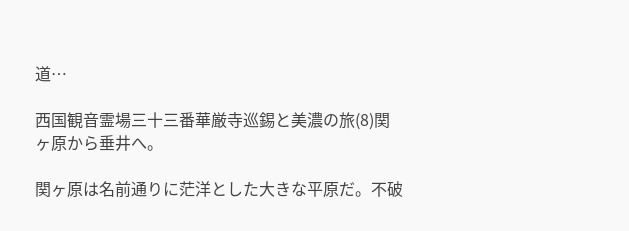道…

西国観音霊場三十三番華厳寺巡錫と美濃の旅(8)関ヶ原から垂井へ。

関ヶ原は名前通りに茫洋とした大きな平原だ。不破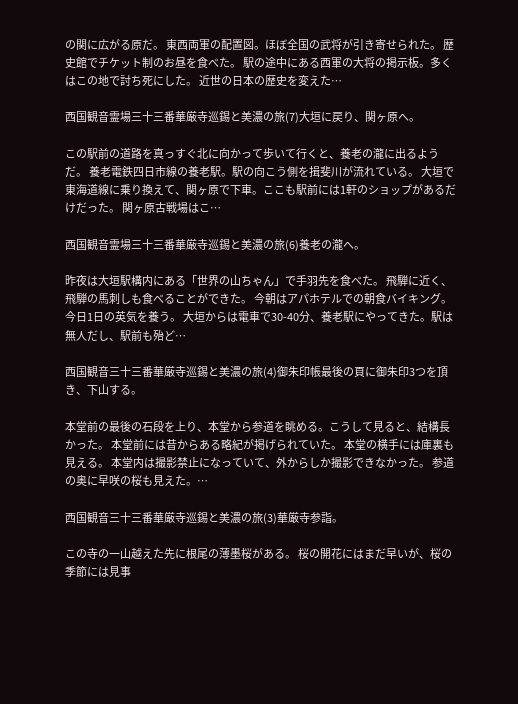の関に広がる原だ。 東西両軍の配置図。ほぼ全国の武将が引き寄せられた。 歴史館でチケット制のお昼を食べた。 駅の途中にある西軍の大将の掲示板。多くはこの地で討ち死にした。 近世の日本の歴史を変えた…

西国観音霊場三十三番華厳寺巡錫と美濃の旅(7)大垣に戻り、関ヶ原へ。

この駅前の道路を真っすぐ北に向かって歩いて行くと、養老の瀧に出るようだ。 養老電鉄四日市線の養老駅。駅の向こう側を揖斐川が流れている。 大垣で東海道線に乗り換えて、関ヶ原で下車。ここも駅前には1軒のショップがあるだけだった。 関ヶ原古戦場はこ…

西国観音霊場三十三番華厳寺巡錫と美濃の旅(6)養老の瀧へ。

昨夜は大垣駅構内にある「世界の山ちゃん」で手羽先を食べた。 飛騨に近く、飛騨の馬刺しも食べることができた。 今朝はアパホテルでの朝食バイキング。今日1日の英気を養う。 大垣からは電車で30-40分、養老駅にやってきた。駅は無人だし、駅前も殆ど…

西国観音三十三番華厳寺巡錫と美濃の旅(4)御朱印帳最後の頁に御朱印3つを頂き、下山する。

本堂前の最後の石段を上り、本堂から参道を眺める。こうして見ると、結構長かった。 本堂前には昔からある略紀が掲げられていた。 本堂の横手には庫裏も見える。 本堂内は撮影禁止になっていて、外からしか撮影できなかった。 参道の奥に早咲の桜も見えた。…

西国観音三十三番華厳寺巡錫と美濃の旅(3)華厳寺参詣。

この寺の一山越えた先に根尾の薄墨桜がある。 桜の開花にはまだ早いが、桜の季節には見事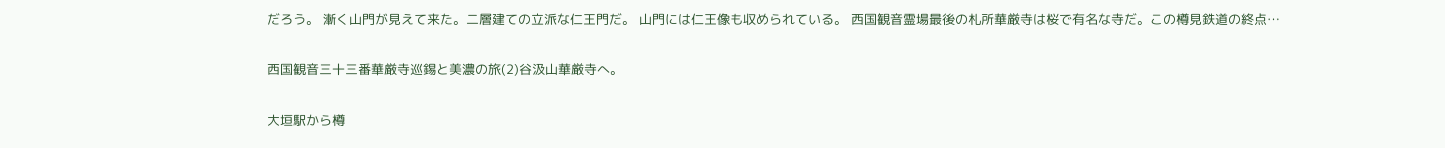だろう。 漸く山門が見えて来た。二層建ての立派な仁王門だ。 山門には仁王像も収められている。 西国観音霊場最後の札所華厳寺は桜で有名な寺だ。この樽見鉄道の終点…

西国観音三十三番華厳寺巡錫と美濃の旅(2)谷汲山華厳寺へ。

大垣駅から樽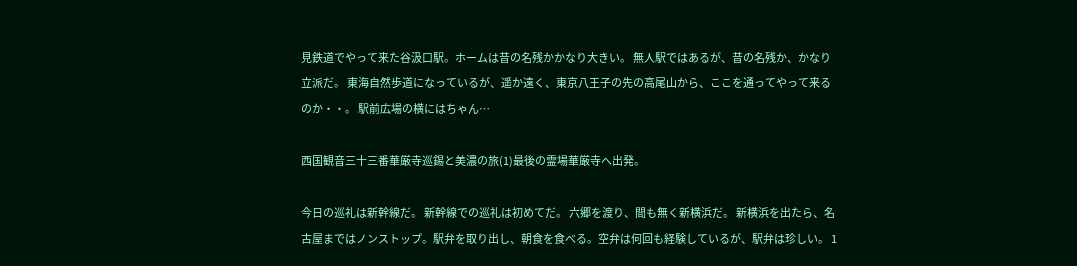見鉄道でやって来た谷汲口駅。ホームは昔の名残かかなり大きい。 無人駅ではあるが、昔の名残か、かなり立派だ。 東海自然歩道になっているが、遥か遠く、東京八王子の先の高尾山から、ここを通ってやって来るのか・・。 駅前広場の横にはちゃん…

西国観音三十三番華厳寺巡錫と美濃の旅(1)最後の霊場華厳寺へ出発。

今日の巡礼は新幹線だ。 新幹線での巡礼は初めてだ。 六郷を渡り、間も無く新横浜だ。 新横浜を出たら、名古屋まではノンストップ。駅弁を取り出し、朝食を食べる。空弁は何回も経験しているが、駅弁は珍しい。 1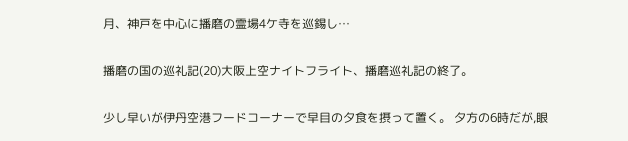月、神戸を中心に播磨の霊場4ケ寺を巡錫し…

播磨の国の巡礼記(20)大阪上空ナイトフライト、播磨巡礼記の終了。

少し早いが伊丹空港フードコーナーで早目の夕食を摂って置く。 夕方の6時だが,眼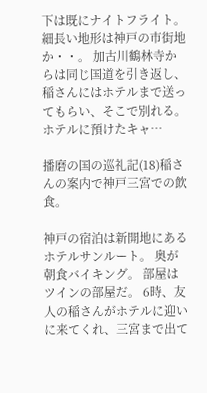下は既にナイトフライト。 細長い地形は神戸の市街地か・・。 加古川鶴林寺からは同じ国道を引き返し、稲さんにはホテルまで送ってもらい、そこで別れる。ホテルに預けたキャ…

播磨の国の巡礼記(18)稲さんの案内で神戸三宮での飲食。

神戸の宿泊は新開地にあるホテルサンルート。 奥が朝食バイキング。 部屋はツインの部屋だ。 6時、友人の稲さんがホテルに迎いに来てくれ、三宮まで出て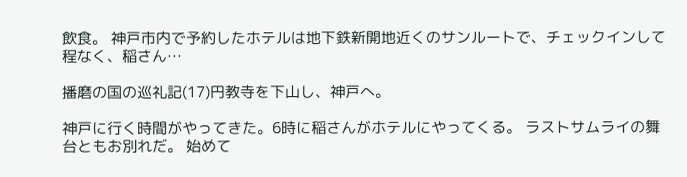飲食。 神戸市内で予約したホテルは地下鉄新開地近くのサンルートで、チェックインして程なく、稲さん…

播磨の国の巡礼記(17)円教寺を下山し、神戸へ。

神戸に行く時間がやってきた。6時に稲さんがホテルにやってくる。 ラストサムライの舞台ともお別れだ。 始めて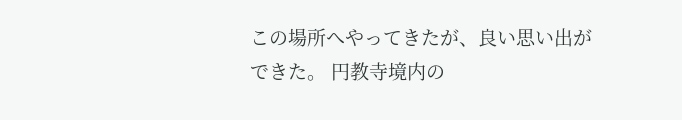この場所へやってきたが、良い思い出ができた。 円教寺境内の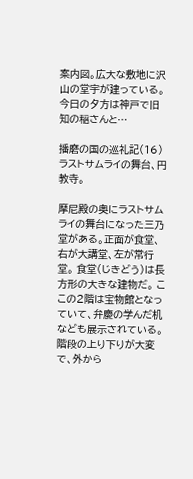案内図。広大な敷地に沢山の堂宇が建っている。 今日の夕方は神戸で旧知の稲さんと…

播磨の国の巡礼記(16)ラストサムライの舞台、円教寺。

摩尼殿の奥にラストサムライの舞台になった三乃堂がある。正面が食堂、右が大講堂、左が常行堂。 食堂(じきどう)は長方形の大きな建物だ。 ここの2階は宝物館となっていて、弁慶の学んだ机なども展示されている。 階段の上り下りが大変で、外から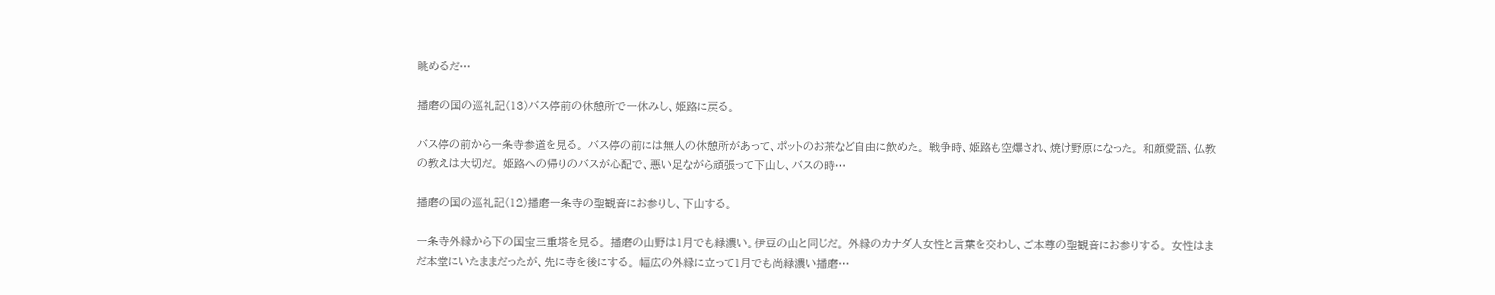眺めるだ…

播磨の国の巡礼記(13)バス停前の休憩所で一休みし、姫路に戻る。

バス停の前から一条寺参道を見る。 バス停の前には無人の休憩所があって、ポットのお茶など自由に飲めた。 戦争時、姫路も空爆され、焼け野原になった。 和顔愛語、仏教の教えは大切だ。 姫路への帰りのバスが心配で、悪い足ながら頑張って下山し、バスの時…

播磨の国の巡礼記(12)播磨一条寺の聖観音にお参りし、下山する。

一条寺外縁から下の国宝三重塔を見る。 播磨の山野は1月でも緑濃い。伊豆の山と同じだ。 外縁のカナダ人女性と言葉を交わし、ご本尊の聖観音にお参りする。 女性はまだ本堂にいたままだったが、先に寺を後にする。 幅広の外縁に立って1月でも尚緑濃い播磨…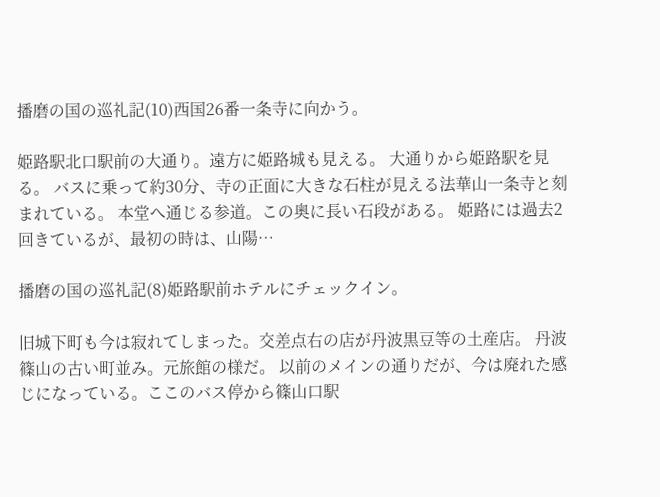播磨の国の巡礼記(10)西国26番一条寺に向かう。

姫路駅北口駅前の大通り。遠方に姫路城も見える。 大通りから姫路駅を見る。 バスに乗って約30分、寺の正面に大きな石柱が見える法華山一条寺と刻まれている。 本堂へ通じる参道。この奥に長い石段がある。 姫路には過去2回きているが、最初の時は、山陽…

播磨の国の巡礼記(8)姫路駅前ホテルにチェックイン。

旧城下町も今は寂れてしまった。交差点右の店が丹波黒豆等の土産店。 丹波篠山の古い町並み。元旅館の様だ。 以前のメインの通りだが、今は廃れた感じになっている。ここのバス停から篠山口駅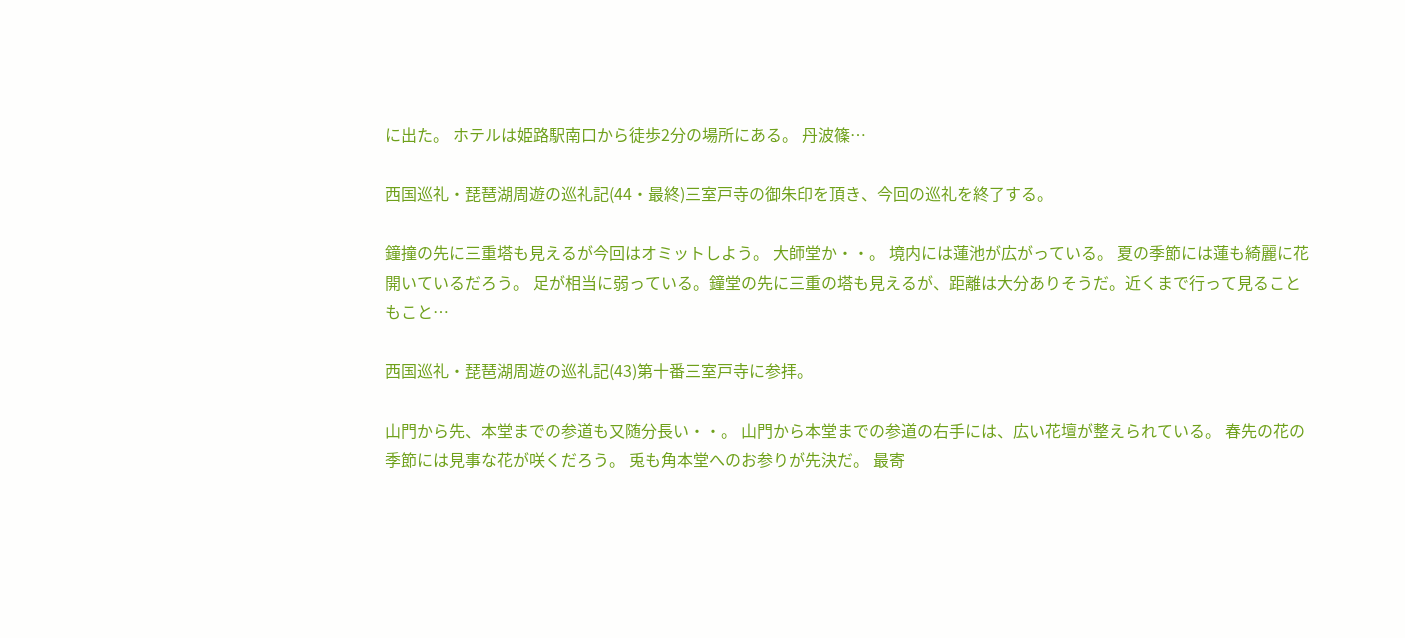に出た。 ホテルは姫路駅南口から徒歩2分の場所にある。 丹波篠…

西国巡礼・琵琶湖周遊の巡礼記(44・最終)三室戸寺の御朱印を頂き、今回の巡礼を終了する。

鐘撞の先に三重塔も見えるが今回はオミットしよう。 大師堂か・・。 境内には蓮池が広がっている。 夏の季節には蓮も綺麗に花開いているだろう。 足が相当に弱っている。鐘堂の先に三重の塔も見えるが、距離は大分ありそうだ。近くまで行って見ることもこと…

西国巡礼・琵琶湖周遊の巡礼記(43)第十番三室戸寺に参拝。

山門から先、本堂までの参道も又随分長い・・。 山門から本堂までの参道の右手には、広い花壇が整えられている。 春先の花の季節には見事な花が咲くだろう。 兎も角本堂へのお参りが先決だ。 最寄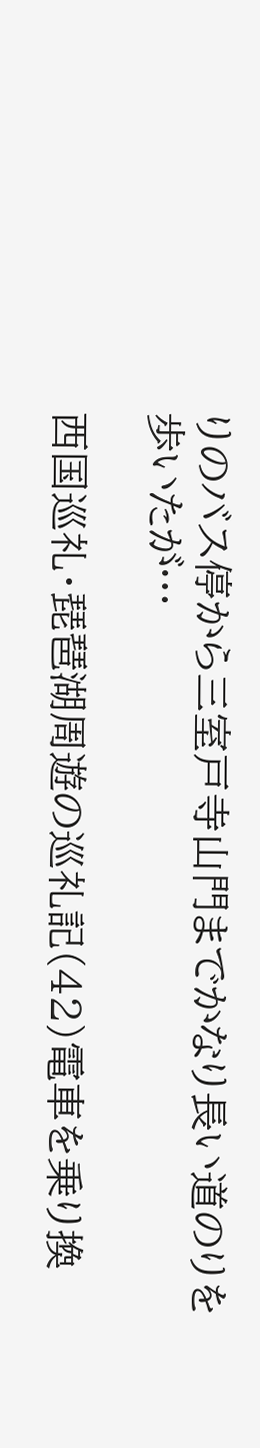りのバス停から三室戸寺山門までかなり長い道のりを歩いたが…

西国巡礼・琵琶湖周遊の巡礼記(42)電車を乗り換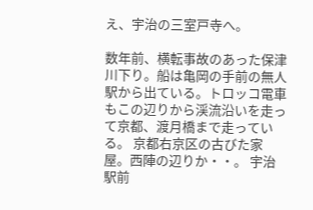え、宇治の三室戸寺へ。

数年前、横転事故のあった保津川下り。船は亀岡の手前の無人駅から出ている。トロッコ電車もこの辺りから渓流沿いを走って京都、渡月橋まで走っている。 京都右京区の古びた家屋。西陣の辺りか・・。 宇治駅前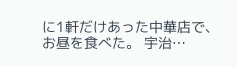に1軒だけあった中華店で、お昼を食べた。 宇治…